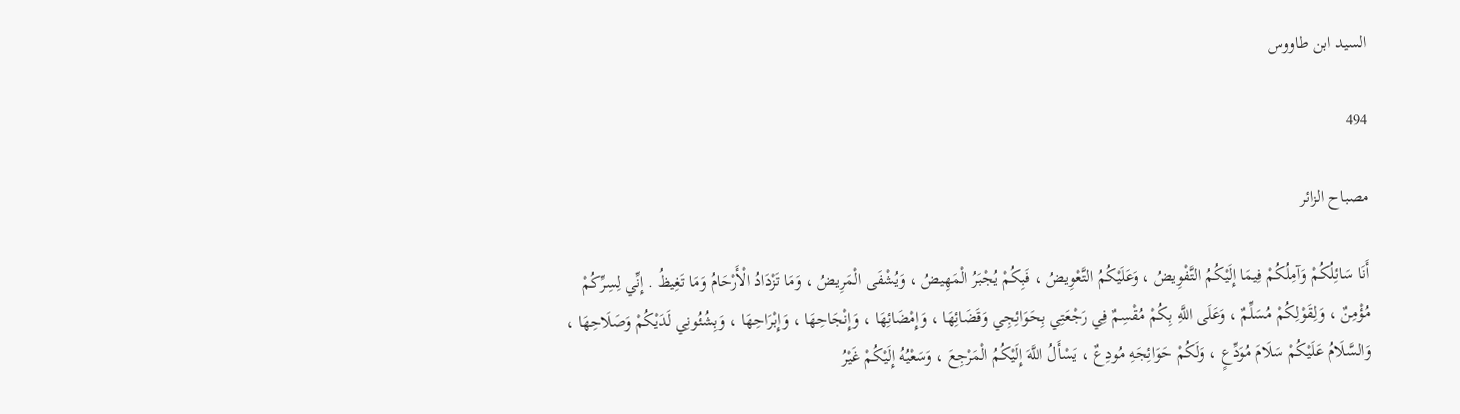السيد ابن طاووس

494

مصباح الزائر

أَنَا سَائِلُكُمْ وَآمِلُكُمْ فِيمَا إِلَيْكُمُ التَّفْوِيضُ ، وَعَلَيْكُمُ التَّعْوِيضُ ، فَبِكُمْ يُجْبَرُ الْمَهِيضُ ، وَيُشْفَى الْمَرِيضُ ، وَمَا تَزْدَادُ الْأَرْحَامُ وَمَا تَغِيظُ . إِنِّي لِسِرِّكُمْ مُؤْمِنٌ ، وَلِقَوْلِكُمْ مُسَلِّمٌ ، وَعَلَى اللَّهِ بِكُمْ مُقْسِمٌ فِي رَجْعَتِي بِحَوَائِجِي وَقَضَائِهَا ، وَإِمْضَائِهَا ، وَإِنْجَاحِهَا ، وَإِبْرَاحِهَا ، وَبِشُئُونِي لَدَيْكُمْ وَصَلَاحِهَا ، وَالسَّلَامُ عَلَيْكُمْ سَلَامَ مُوَدِّعٍ ، وَلَكُمْ حَوَائِجَهِ مُودِعٌ ، يَسْأَلُ اللَّهَ إِلَيْكُمُ الْمَرْجِعَ ، وَسَعْيُهُ إِلَيْكُمْ غَيْرُ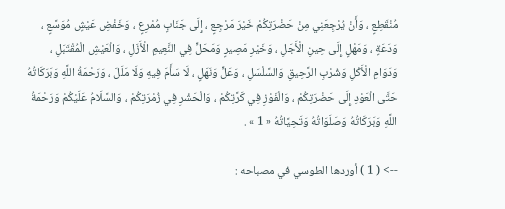مُنْقَطِعٍ ، وَأَنْ يُرْجِعَنِي مِنْ حَضْرَتِكُمْ خَيْرَ مَرْجِعٍ ، إِلَى جَنَابٍ مُمْرِعٍ ، وَخَفْضِ عَيْشٍ مُوَسَّعٍ ، وَدَعَةٍ ، وَمَهْلٍ إِلَى حِينِ الْأَجَلِ ، وَخَيْرِ مَصِيرٍ وَمَحَلٍّ فِي النَّعِيمِ الْأَزَلِ ، وَالْعَيْشِ الْمُقْتَبَلِ ، وَدَوَامِ الْأَكْلِ وَشُرْبِ الرَّحِيقِ وَالسَّلْسَلِ ، وَعَلٍّ وَنَهَلٍ ، لَا سَأَمَ فِيهِ وَلَا مَلَلَ ، وَرَحْمَةُ اللَّهِ وَبَرَكَاتُهُ حَتَّى الْعَوْدِ إِلَى حَضْرَتِكُمْ ، وَالْفَوْزِ فِي كَرَّتِكُمْ ، وَالْحَشْرِ فِي زُمْرَتِكُمْ ، وَالسَّلَامُ عَلَيْكُمْ وَرَحْمَةُ اللَّهِ وَبَرَكَاتُهُ وَصَلَوَاتُهُ وَتَحِيَّاتُهُ « 1 » .

--> ( 1 ) أوردها الطوسي في مصباحه :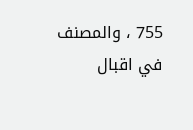755 ، والمصنف في اقبال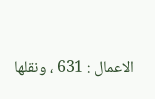الاعمال : 631 ، ونقلها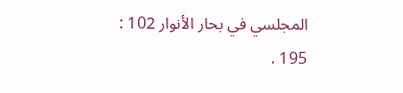المجلسي في بحار الأنوار 102 : 195 .